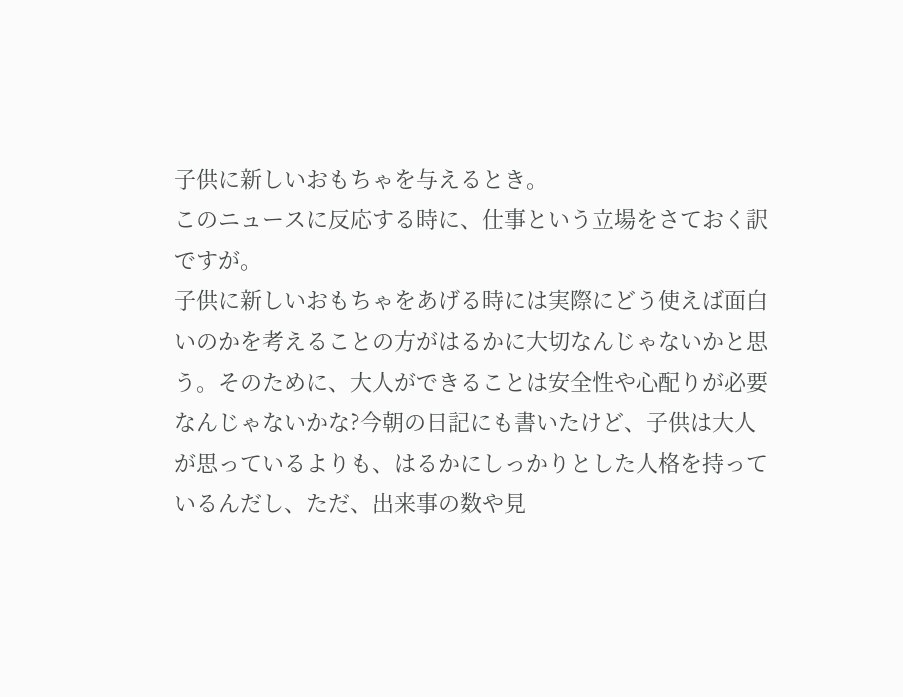子供に新しいおもちゃを与えるとき。
このニュースに反応する時に、仕事という立場をさておく訳ですが。
子供に新しいおもちゃをあげる時には実際にどう使えば面白いのかを考えることの方がはるかに大切なんじゃないかと思う。そのために、大人ができることは安全性や心配りが必要なんじゃないかな?今朝の日記にも書いたけど、子供は大人が思っているよりも、はるかにしっかりとした人格を持っているんだし、ただ、出来事の数や見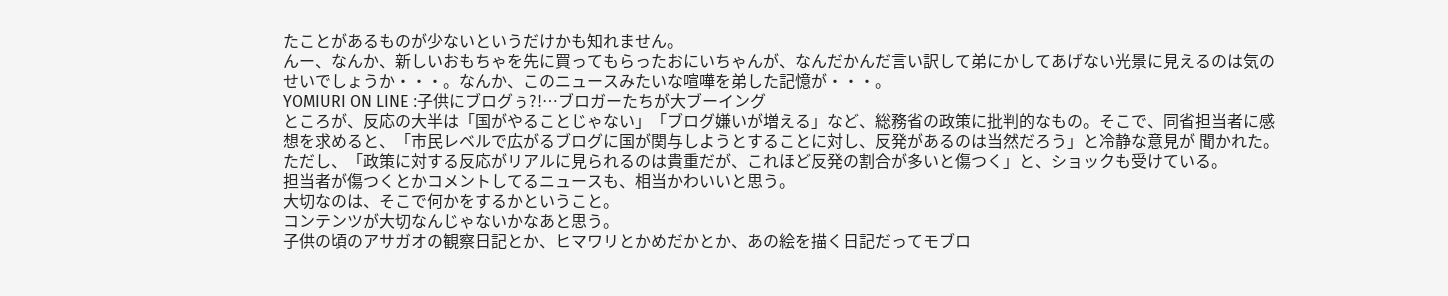たことがあるものが少ないというだけかも知れません。
んー、なんか、新しいおもちゃを先に買ってもらったおにいちゃんが、なんだかんだ言い訳して弟にかしてあげない光景に見えるのは気のせいでしょうか・・・。なんか、このニュースみたいな喧嘩を弟した記憶が・・・。
YOMIURI ON LINE :子供にブログぅ?!…ブロガーたちが大ブーイング
ところが、反応の大半は「国がやることじゃない」「ブログ嫌いが増える」など、総務省の政策に批判的なもの。そこで、同省担当者に感想を求めると、「市民レベルで広がるブログに国が関与しようとすることに対し、反発があるのは当然だろう」と冷静な意見が 聞かれた。ただし、「政策に対する反応がリアルに見られるのは貴重だが、これほど反発の割合が多いと傷つく」と、ショックも受けている。
担当者が傷つくとかコメントしてるニュースも、相当かわいいと思う。
大切なのは、そこで何かをするかということ。
コンテンツが大切なんじゃないかなあと思う。
子供の頃のアサガオの観察日記とか、ヒマワリとかめだかとか、あの絵を描く日記だってモブロ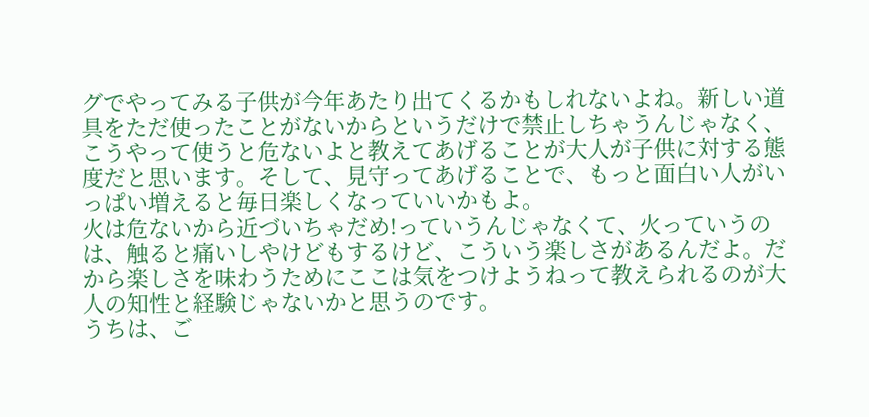グでやってみる子供が今年あたり出てくるかもしれないよね。新しい道具をただ使ったことがないからというだけで禁止しちゃうんじゃなく、こうやって使うと危ないよと教えてあげることが大人が子供に対する態度だと思います。そして、見守ってあげることで、もっと面白い人がいっぱい増えると毎日楽しくなっていいかもよ。
火は危ないから近づいちゃだめ!っていうんじゃなくて、火っていうのは、触ると痛いしやけどもするけど、こういう楽しさがあるんだよ。だから楽しさを味わうためにここは気をつけようねって教えられるのが大人の知性と経験じゃないかと思うのです。
うちは、ご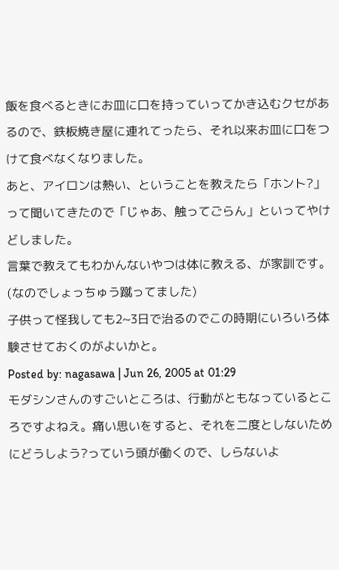飯を食べるときにお皿に口を持っていってかき込むクセがあるので、鉄板焼き屋に連れてったら、それ以来お皿に口をつけて食べなくなりました。
あと、アイロンは熱い、ということを教えたら「ホント?」って聞いてきたので「じゃあ、触ってごらん」といってやけどしました。
言葉で教えてもわかんないやつは体に教える、が家訓です。
(なのでしょっちゅう蹴ってました)
子供って怪我しても2~3日で治るのでこの時期にいろいろ体験させておくのがよいかと。
Posted by: nagasawa | Jun 26, 2005 at 01:29
モダシンさんのすごいところは、行動がともなっているところですよねえ。痛い思いをすると、それを二度としないためにどうしよう?っていう頭が働くので、しらないよ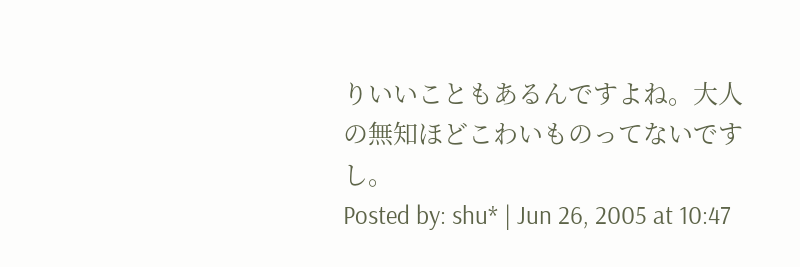りいいこともあるんですよね。大人の無知ほどこわいものってないですし。
Posted by: shu* | Jun 26, 2005 at 10:47